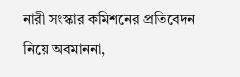নারী সংস্কার কমিশনের প্রতিবেদন নিয়ে অবমাননা,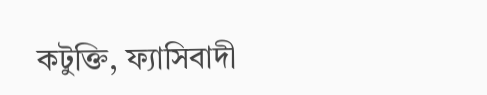কটুক্তি, ফ্যাসিবাদী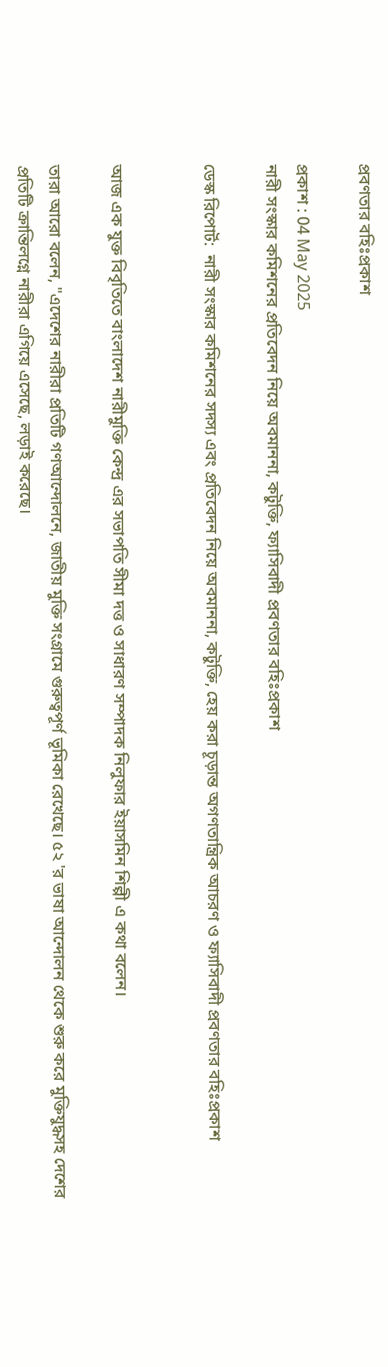প্রবণতার বহিঃপ্রকাশ

প্রকাশ : 04 May 2025
নারী সংস্কার কমিশনের প্রতিবেদন নিয়ে অবমাননা, কটুক্তি, ফ্যাসিবাদী প্রবণতার বহিঃপ্রকাশ

ডেস্ক রিপোর্ট:  নারী সংস্কার কমিশনের সদস্য এবং প্রতিবেদন নিয়ে অবমাননা, কটুক্তি, হেয় করা চূড়ান্ত অগণতান্ত্রিক আচরণ ও ফ্যাসিবাদী প্রবণতার বহিঃপ্রকাশ


আজ এক যুক্ত বিবৃতিতে বাংলাদেশ নারীমুক্তি কেন্দ্র এর সভাপতি সীমা দত্ত ও সাধারণ সম্পাদক নিলুফার ইয়াসমিন শিল্পী এ কথা বলেন।

তারা আরো বলেন, "এদেশের নারীরা প্রতিটি গণআন্দোলনে, জাতীয় মুক্তি সংগ্রামে গুরুত্বপূর্ণ ভূমিকা রেখেছে। ৫২ 'র ভাষা আন্দোলন থেকে শুরু করে মুক্তিযুদ্ধসহ দেশের  প্রতিটি ক্রান্তিলগ্নে নারীরা এগিয়ে এসেছে, লড়াই করেছে।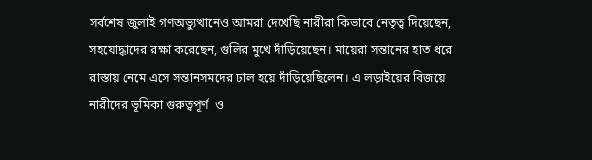সর্বশেষ জুলাই গণঅভ্যুত্থানেও আমরা দেখেছি নারীরা কিভাবে নেতৃত্ব দিয়েছেন, সহযোদ্ধাদের রক্ষা করেছেন, গুলির মুখে দাঁড়িয়েছেন। মায়েরা সন্তানের হাত ধরে রাস্তায় নেমে এসে সন্তানসমদের ঢাল হয়ে দাঁড়িয়েছিলেন। এ লড়াইয়ের বিজয়ে নারীদের ভূমিকা গুরুত্বপূর্ণ  ও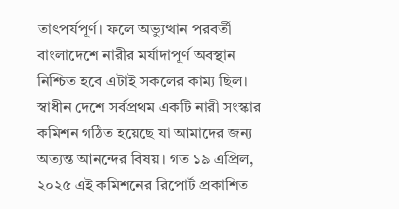তাৎপর্যপূর্ণ। ফলে অভ্যুত্থান পরবর্তী বাংলাদেশে নারীর মর্যাদাপূর্ণ অবস্থান নিশ্চিত হবে এটাই সকলের কাম্য ছিল। স্বাধীন দেশে সর্বপ্রথম একটি নারী সংস্কার কমিশন গঠিত হয়েছে যা আমাদের জন্য অত্যন্ত আনন্দের বিষয়। গত ১৯ এপ্রিল, ২০২৫ এই কমিশনের রিপোর্ট প্রকাশিত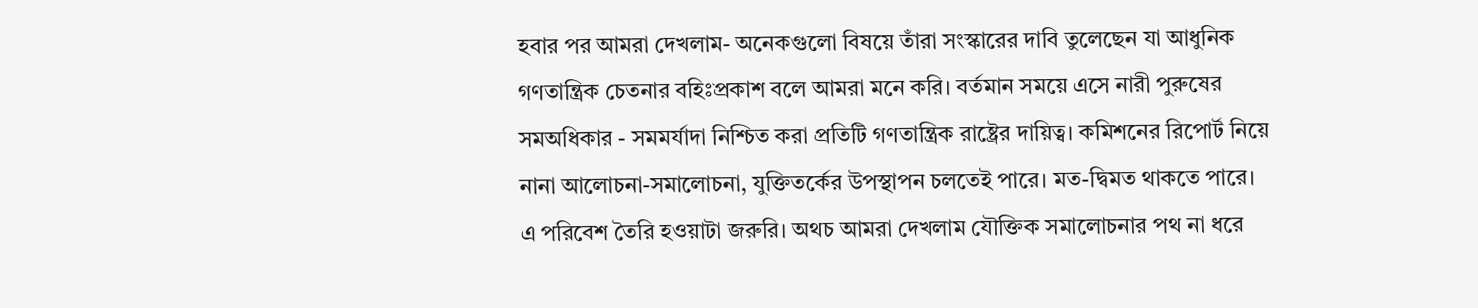হবার পর আমরা দেখলাম- অনেকগুলো বিষয়ে তাঁরা সংস্কারের দাবি তুলেছেন যা আধুনিক গণতান্ত্রিক চেতনার বহিঃপ্রকাশ বলে আমরা মনে করি। বর্তমান সময়ে এসে নারী পুরুষের সমঅধিকার - সমমর্যাদা নিশ্চিত করা প্রতিটি গণতান্ত্রিক রাষ্ট্রের দায়িত্ব। কমিশনের রিপোর্ট নিয়ে নানা আলোচনা-সমালোচনা, যুক্তিতর্কের উপস্থাপন চলতেই পারে। মত-দ্বিমত থাকতে পারে। এ পরিবেশ তৈরি হওয়াটা জরুরি। অথচ আমরা দেখলাম যৌক্তিক সমালোচনার পথ না ধরে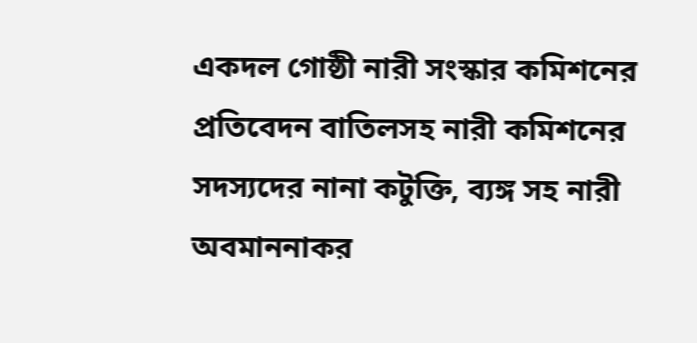একদল গোষ্ঠী নারী সংস্কার কমিশনের প্রতিবেদন বাতিলসহ নারী কমিশনের সদস্যদের নানা কটুক্তি, ব্যঙ্গ সহ নারী অবমাননাকর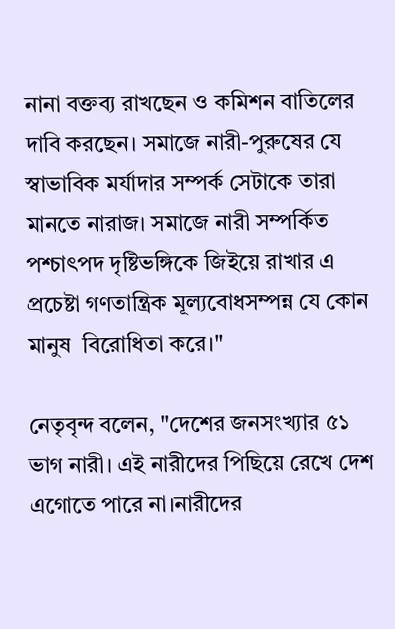নানা বক্তব্য রাখছেন ও কমিশন বাতিলের দাবি করছেন। সমাজে নারী-পুরুষের যে স্বাভাবিক মর্যাদার সম্পর্ক সেটাকে তারা মানতে নারাজ। সমাজে নারী সম্পর্কিত পশ্চাৎপদ দৃষ্টিভঙ্গিকে জিইয়ে রাখার এ প্রচেষ্টা গণতান্ত্রিক মূল্যবোধসম্পন্ন যে কোন মানুষ  বিরোধিতা করে।"

নেতৃবৃন্দ বলেন, "দেশের জনসংখ্যার ৫১ ভাগ নারী। এই নারীদের পিছিয়ে রেখে দেশ এগোতে পারে না।নারীদের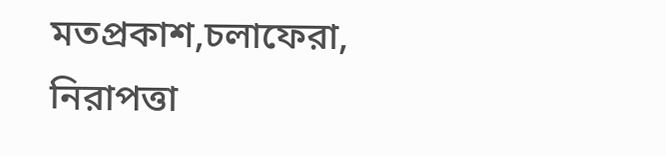মতপ্রকাশ,চলাফেরা, নিরাপত্তা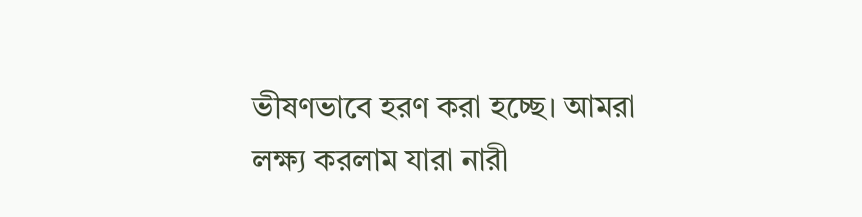ভীষণভাবে হরণ করা হচ্ছে। আমরা লক্ষ্য করলাম যারা নারী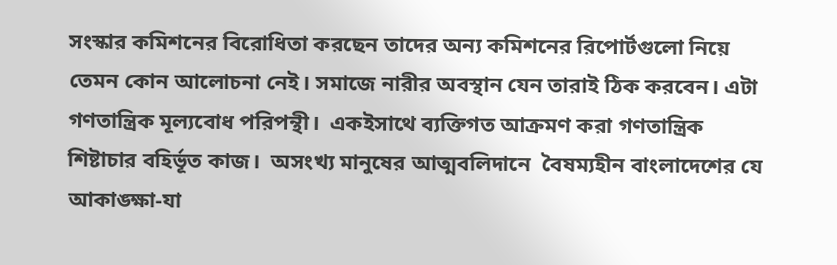সংস্কার কমিশনের বিরোধিতা করছেন তাদের অন্য কমিশনের রিপোর্টগুলো নিয়ে তেমন কোন আলোচনা নেই। সমাজে নারীর অবস্থান যেন তারাই ঠিক করবেন। এটা গণতান্ত্রিক মূল্যবোধ পরিপন্থী।  একইসাথে ব্যক্তিগত আক্রমণ করা গণতান্ত্রিক শিষ্টাচার বহির্ভূত কাজ।  অসংখ্য মানুষের আত্মবলিদানে  বৈষম্যহীন বাংলাদেশের যে আকাঙ্ক্ষা-যা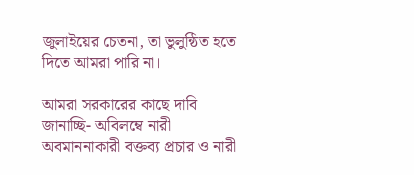জুলাইয়ের চেতনা, তা ভুলুন্ঠিত হতে দিতে আমরা পারি না।

আমরা সরকারের কাছে দাবি জানাচ্ছি- অবিলম্বে নারী অবমাননাকারী বক্তব্য প্রচার ও নারী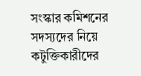সংস্কার কমিশনের সদস্যদের নিয়ে কটুক্তিকারীদের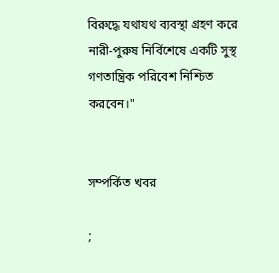বিরুদ্ধে যথাযথ ব্যবস্থা গ্রহণ করে নারী-পুরুষ নির্বিশেষে একটি সুস্থ গণতান্ত্রিক পরিবেশ নিশ্চিত করবেন।"


সম্পর্কিত খবর

;